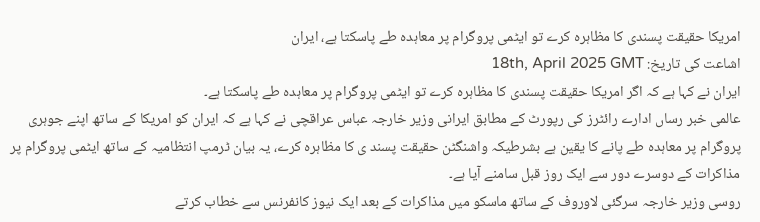امریکا حقیقت پسندی کا مظاہرہ کرے تو ایٹمی پروگرام پر معاہدہ طے پاسکتا ہے، ایران
اشاعت کی تاریخ: 18th, April 2025 GMT
ایران نے کہا ہے کہ اگر امریکا حقیقت پسندی کا مظاہرہ کرے تو ایٹمی پروگرام پر معاہدہ طے پاسکتا ہے۔
عالمی خبر رساں ادارے رائٹرز کی رپورٹ کے مطابق ایرانی وزیر خارجہ عباس عراقچی نے کہا ہے کہ ایران کو امریکا کے ساتھ اپنے جوہری پروگرام پر معاہدہ طے پانے کا یقین ہے بشرطیکہ واشنگٹن حقیقت پسند ی کا مظاہرہ کرے، یہ بیان ٹرمپ انتظامیہ کے ساتھ ایٹمی پروگرام پر مذاکرات کے دوسرے دور سے ایک روز قبل سامنے آیا ہے۔
روسی وزیر خارجہ سرگئی لاوروف کے ساتھ ماسکو میں مذاکرات کے بعد ایک نیوز کانفرنس سے خطاب کرتے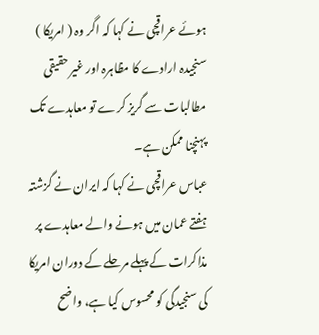ہوئے عراقچی نے کہا کہ اگر وہ ( امریکا ) سنجیدہ ارادے کا مظاہرہ اور غیر حقیقی مطالبات سے گریز کرے تو معاہدے تک پہنچنا ممکن ہے۔
عباس عراقچی نے کہا کہ ایران نے گزشتہ ہفتے عمان میں ہونے والے معاہدے پر مذاکرات کے پہلے مرحلے کے دوران امریکا کی سنجیدگی کو محسوس کیا ہے، واضح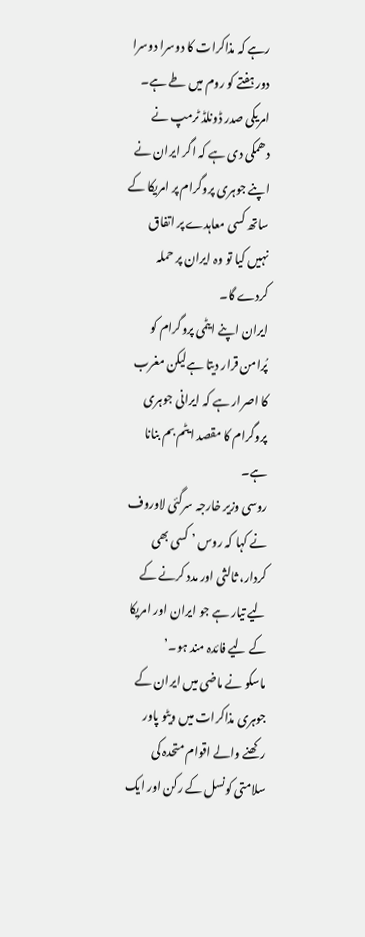رہے کہ مذاکرات کا دوسرا دوسرا دور ہفتے کو روم میں طے ہے۔
امریکی صدر ڈونلڈ ٹرمپ نے دھمکی دی ہے کہ اگر ایران نے اپنے جوہری پروگرام پر امریکا کے ساتھ کسی معاہدے پر اتفاق نہیں کیا تو وہ ایران پر حملہ کردے گا۔
ایران اپنے ایٹمی پروگرام کو پُرامن قرار دیتا ہےلیکن مغرب کا اصرار ہے کہ ایرانی جوہری پروگرام کا مقصد ایٹم بم بنانا ہے۔
روسی وزیر خارجہ سرگئی لاوروف نے کہا کہ روس ’ کسی بھی کردار، ثالثی اور مدد کرنے کے لیے تیار ہے جو ایران اور امریکا کے لیے فائدہ مند ہو۔’
ماسکو نے ماضی میں ایران کے جوہری مذاکرات میں ویٹو پاور رکھنے والے اقوام متحدہ کی سلامتی کونسل کے رکن اور ایک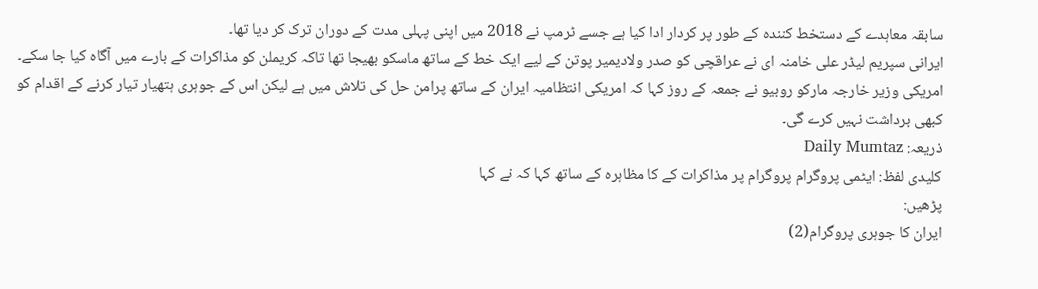سابقہ معاہدے کے دستخط کنندہ کے طور پر کردار ادا کیا ہے جسے ٹرمپ نے 2018 میں اپنی پہلی مدت کے دوران ترک کر دیا تھا۔
ایرانی سپریم لیڈر علی خامنہ ای نے عراقچی کو صدر ولادیمیر پوتن کے لیے ایک خط کے ساتھ ماسکو بھیجا تھا تاکہ کریملن کو مذاکرات کے بارے میں آگاہ کیا جا سکے۔
امریکی وزیر خارجہ مارکو روبیو نے جمعہ کے روز کہا کہ امریکی انتظامیہ ایران کے ساتھ پرامن حل کی تلاش میں ہے لیکن اس کے جوہری ہتھیار تیار کرنے کے اقدام کو کبھی برداشت نہیں کرے گی۔
ذریعہ: Daily Mumtaz
کلیدی لفظ: ایٹمی پروگرام پروگرام پر مذاکرات کے کا مظاہرہ کے ساتھ کہا کہ نے کہا
پڑھیں:
ایران کا جوہری پروگرام(2)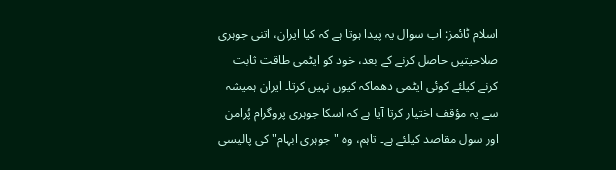اسلام ٹائمز: اب سوال یہ پیدا ہوتا ہے کہ کیا ایران، اتنی جوہری صلاحیتیں حاصل کرنے کے بعد، خود کو ایٹمی طاقت ثابت کرنے کیلئے کوئی ایٹمی دھماکہ کیوں نہیں کرتا۔ ایران ہمیشہ سے یہ مؤقف اختیار کرتا آیا ہے کہ اسکا جوہری پروگرام پُرامن اور سول مقاصد کیلئے ہے۔ تاہم، وہ "جوہری ابہام" کی پالیسی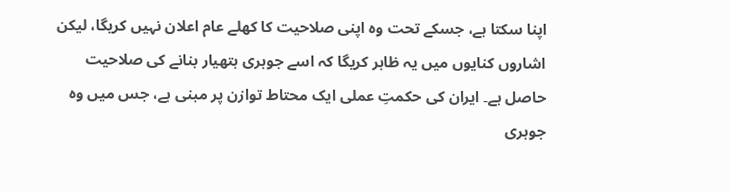اپنا سکتا ہے، جسکے تحت وہ اپنی صلاحیت کا کھلے عام اعلان نہیں کریگا، لیکن اشاروں کنایوں میں یہ ظاہر کریگا کہ اسے جوہری ہتھیار بنانے کی صلاحیت حاصل ہے۔ ایران کی حکمتِ عملی ایک محتاط توازن پر مبنی ہے، جس میں وہ جوہری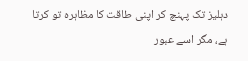دہلیز تک پہنچ کر اپنی طاقت کا مظاہرہ تو کرتا ہے، مگر اسے عبور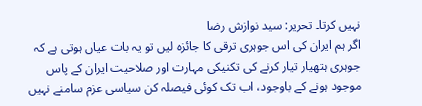نہیں کرتا۔ تحریر: سید نوازش رضا
اگر ہم ایران کی اس جوہری ترقی کا جائزہ لیں تو یہ بات عیاں ہوتی ہے کہ جوہری ہتھیار تیار کرنے کی تکنیکی مہارت اور صلاحیت ایران کے پاس موجود ہونے کے باوجود، اب تک کوئی فیصلہ کن سیاسی عزم سامنے نہیں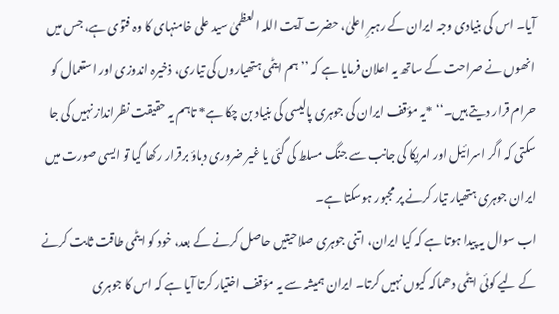آیا۔ اس کی بنیادی وجہ ایران کے رہبرِ اعلیٰ، حضرت آیت اللہ العظمیٰ سید علی خامنہای کا وہ فتوٰی ہے، جس میں انھوں نے صراحت کے ساتھ یہ اعلان فرمایا ہے کہ ’’ہم ایٹمی ہتھیاروں کی تیاری، ذخیرہ اندوزی اور استعمال کو حرام قرار دیتے ہیں۔‘‘ *یہ مؤقف ایران کی جوہری پالیسی کی بنیاد بن چکا ہے* تاہم یہ حقیقت نظرانداز نہیں کی جا سکتی کہ اگر اسرائیل اور امریکا کی جانب سے جنگ مسلط کی گئی یا غیر ضروری دباؤ برقرار رکھا گیا تو ایسی صورت میں ایران جوہری ہتھیار تیار کرنے پر مجبور ہوسکتا ہے۔
اب سوال یہ پیدا ہوتا ہے کہ کیا ایران، اتنی جوہری صلاحیتیں حاصل کرنے کے بعد، خود کو ایٹمی طاقت ثابت کرنے کے لیے کوئی ایٹمی دھماکہ کیوں نہیں کرتا۔ ایران ہمیشہ سے یہ مؤقف اختیار کرتا آیا ہے کہ اس کا جوہری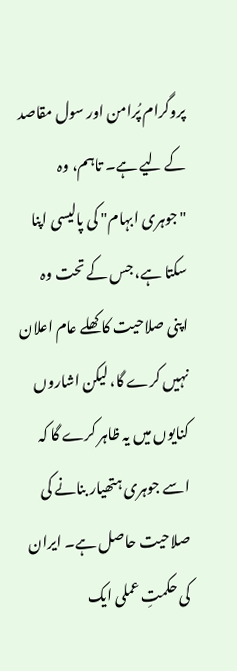پروگرام پُرامن اور سول مقاصد کے لیے ہے۔ تاہم، وہ "جوہری ابہام" کی پالیسی اپنا سکتا ہے، جس کے تحت وہ اپنی صلاحیت کا کھلے عام اعلان نہیں کرے گا، لیکن اشاروں کنایوں میں یہ ظاہر کرے گا کہ اسے جوہری ہتھیار بنانے کی صلاحیت حاصل ہے۔ ایران کی حکمتِ عملی ایک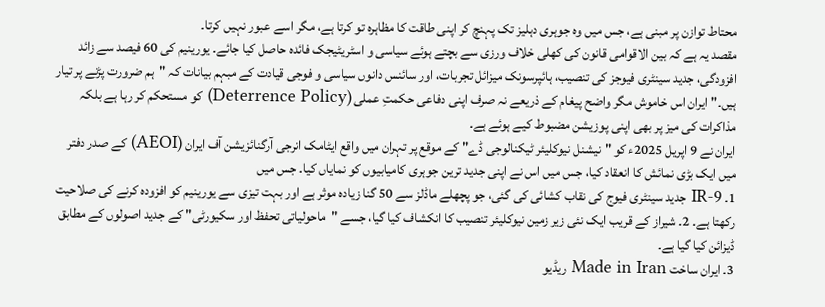محتاط توازن پر مبنی ہے، جس میں وہ جوہری دہلیز تک پہنچ کر اپنی طاقت کا مظاہرہ تو کرتا ہے، مگر اسے عبور نہیں کرتا۔
مقصد یہ ہے کہ بین الاقوامی قانون کی کھلی خلاف ورزی سے بچتے ہوئے سیاسی و اسٹریٹیجک فائدہ حاصل کیا جائے۔ یورینیم کی 60 فیصد سے زائد افزودگی، جدید سینٹری فیوجز کی تنصیب، ہائپرسونک میزائل تجربات، اور سائنس دانوں سیاسی و فوجی قیادت کے مبہم بیانات کہ "ہم ضرورت پڑنے پر تیار ہیں۔" ایران اس خاموش مگر واضح پیغام کے ذریعے نہ صرف اپنی دفاعی حکمتِ عملی (Deterrence Policy) کو مستحکم کر رہا ہے بلکہ مذاکرات کی میز پر بھی اپنی پوزیشن مضبوط کیے ہوئے ہے۔
ایران نے 9 اپریل 2025ء کو "نیشنل نیوکلیئر ٹیکنالوجی ڈے" کے موقع پر تہران میں واقع ایٹامک انرجی آرگنائزیشن آف ایران (AEOI) کے صدر دفتر میں ایک بڑی نمائش کا انعقاد کیا، جس میں اس نے اپنی جدید ترین جوہری کامیابیوں کو نمایاں کیا۔ جس میں
1۔ IR-9 جدید سینٹری فیوج کی نقاب کشائی کی گئی، جو پچھلے ماڈلز سے 50 گنا زیادہ موثر ہے اور بہت تیزی سے یورینیم کو افزودہ کرنے کی صلاحیت رکھتا ہے۔ 2۔ شیراز کے قریب ایک نئی زیر زمین نیوکلیئر تنصیب کا انکشاف کیا گیا، جسے "ماحولیاتی تحفظ اور سکیورٹی" کے جدید اصولوں کے مطابق ڈیزائن کیا گیا ہے۔
3۔ ایران ساخت Made in Iran ریڈیو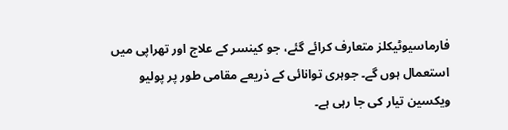فارماسیوٹیکلز متعارف کرائے گئے، جو کینسر کے علاج اور تھراپی میں استعمال ہوں گے۔ جوہری توانائی کے ذریعے مقامی طور پر پولیو ویکسین تیار کی جا رہی ہے۔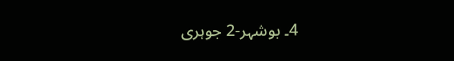4۔ بوشہر-2 جوہری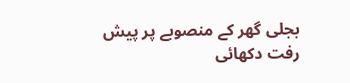بجلی گھر کے منصوبے پر پیش رفت دکھائی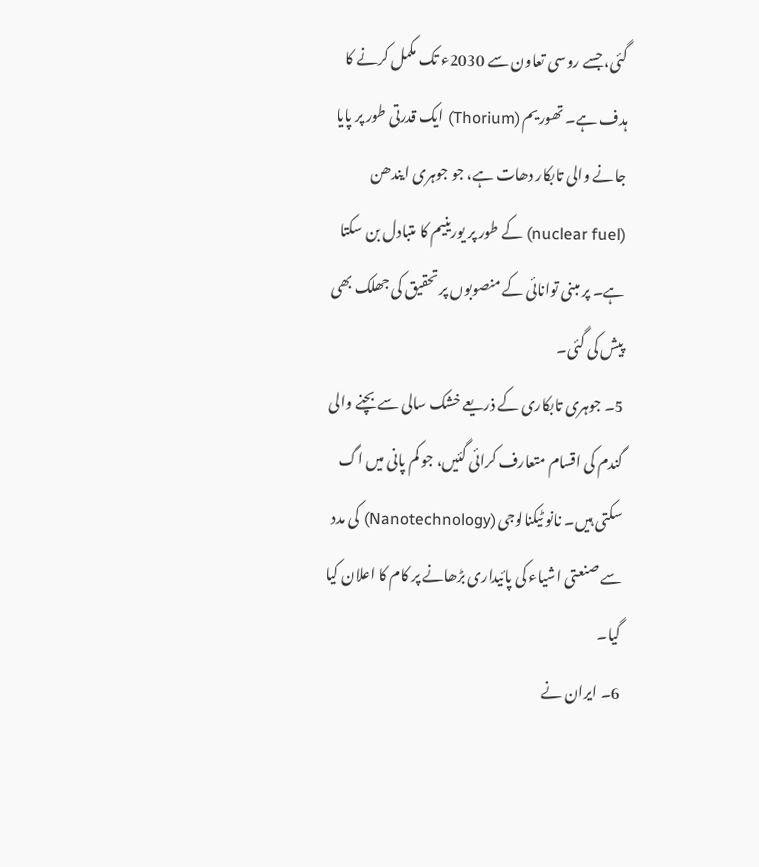گئی، جسے روسی تعاون سے 2030ء تک مکمل کرنے کا ہدف ہے۔ تھوریم (Thorium) ایک قدرتی طور پر پایا جانے والی تابکار دھات ہے، جو جوہری ایندھن (nuclear fuel) کے طور پر یورینیم کا متبادل بن سکتا ہے۔ پر مبنی توانائی کے منصوبوں پر تحقیق کی جھلک بھی پیش کی گئی۔
5۔ جوہری تابکاری کے ذریعے خشک سالی سے بچنے والی گندم کی اقسام متعارف کرائی گئیں، جو کم پانی میں اگ سکتی ہیں۔ نانو ٹیکنالوجی (Nanotechnology) کی مدد سے صنعتی اشیاء کی پائیداری بڑھانے پر کام کا اعلان کیا گیا۔
6۔ ایران نے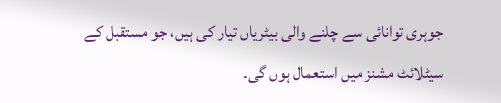جوہری توانائی سے چلنے والی بیٹریاں تیار کی ہیں، جو مستقبل کے سیٹلائٹ مشنز میں استعمال ہوں گی۔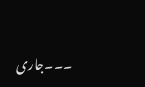۔۔۔جاری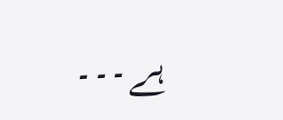ہے۔۔۔